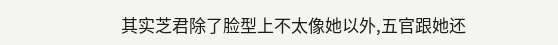其实芝君除了脸型上不太像她以外,五官跟她还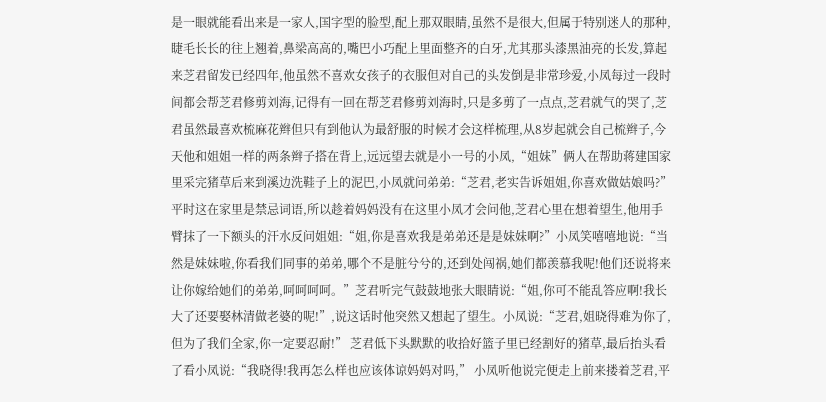是一眼就能看出来是一家人,国字型的脸型,配上那双眼睛,虽然不是很大,但属于特别迷人的那种,睫毛长长的往上翘着,鼻梁高高的,嘴巴小巧配上里面整齐的白牙,尤其那头漆黑油亮的长发,算起来芝君留发已经四年,他虽然不喜欢女孩子的衣服但对自己的头发倒是非常珍爱,小凤每过一段时间都会帮芝君修剪刘海,记得有一回在帮芝君修剪刘海时,只是多剪了一点点,芝君就气的哭了,芝君虽然最喜欢梳麻花辫但只有到他认为最舒服的时候才会这样梳理,从8岁起就会自己梳辫子,今天他和姐姐一样的两条辫子搭在背上,远远望去就是小一号的小凤,“姐妹”俩人在帮助蒋建国家里采完猪草后来到溪边洗鞋子上的泥巴,小凤就问弟弟:“芝君,老实告诉姐姐,你喜欢做姑娘吗?”平时这在家里是禁忌词语,所以趁着妈妈没有在这里小凤才会问他,芝君心里在想着望生,他用手臂抹了一下额头的汗水反问姐姐:“姐,你是喜欢我是弟弟还是是妹妹啊?”小凤笑嘻嘻地说:“当然是妹妹啦,你看我们同事的弟弟,哪个不是脏兮兮的,还到处闯祸,她们都羡慕我呢!他们还说将来让你嫁给她们的弟弟,呵呵呵呵。”芝君听完气鼓鼓地张大眼睛说:“姐,你可不能乱答应啊!我长大了还要娶林清做老婆的呢!”,说这话时他突然又想起了望生。小凤说:“芝君,姐晓得难为你了,但为了我们全家,你一定要忍耐!” 芝君低下头默默的收拾好篮子里已经割好的猪草,最后抬头看了看小凤说:“我晓得!我再怎么样也应该体谅妈妈对吗,” 小凤听他说完便走上前来搂着芝君,平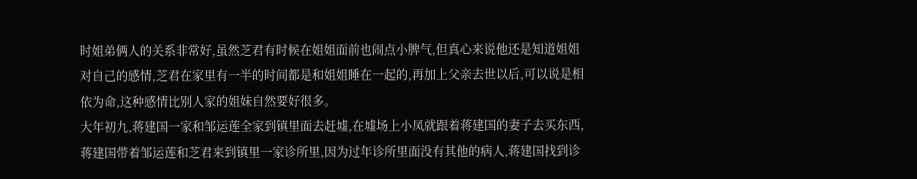时姐弟俩人的关系非常好,虽然芝君有时候在姐姐面前也闹点小脾气,但真心来说他还是知道姐姐对自己的感情,芝君在家里有一半的时间都是和姐姐睡在一起的,再加上父亲去世以后,可以说是相依为命,这种感情比别人家的姐妹自然要好很多。
大年初九,蒋建国一家和邹运莲全家到镇里面去赶墟,在墟场上小凤就跟着蒋建国的妻子去买东西,蒋建国带着邹运莲和芝君来到镇里一家诊所里,因为过年诊所里面没有其他的病人,蒋建国找到诊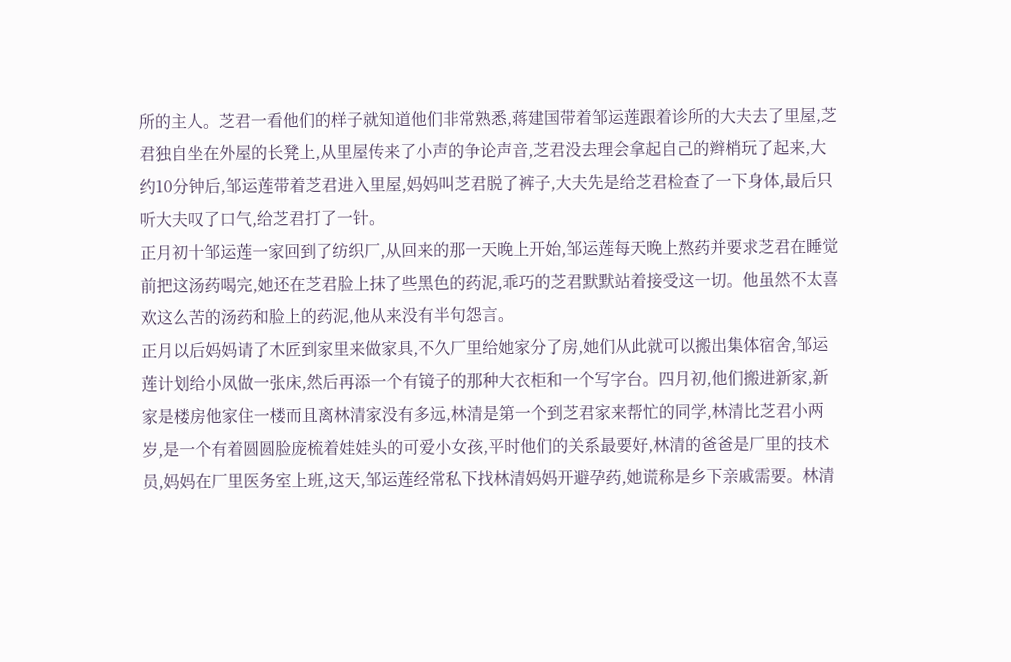所的主人。芝君一看他们的样子就知道他们非常熟悉,蒋建国带着邹运莲跟着诊所的大夫去了里屋,芝君独自坐在外屋的长凳上,从里屋传来了小声的争论声音,芝君没去理会拿起自己的辫梢玩了起来,大约10分钟后,邹运莲带着芝君进入里屋,妈妈叫芝君脱了裤子,大夫先是给芝君检查了一下身体,最后只听大夫叹了口气,给芝君打了一针。
正月初十邹运莲一家回到了纺织厂,从回来的那一天晚上开始,邹运莲每天晚上熬药并要求芝君在睡觉前把这汤药喝完,她还在芝君脸上抹了些黑色的药泥,乖巧的芝君默默站着接受这一切。他虽然不太喜欢这么苦的汤药和脸上的药泥,他从来没有半句怨言。
正月以后妈妈请了木匠到家里来做家具,不久厂里给她家分了房,她们从此就可以搬出集体宿舍,邹运莲计划给小凤做一张床,然后再添一个有镜子的那种大衣柜和一个写字台。四月初,他们搬进新家,新家是楼房他家住一楼而且离林清家没有多远,林清是第一个到芝君家来帮忙的同学,林清比芝君小两岁,是一个有着圆圆脸庞梳着娃娃头的可爱小女孩,平时他们的关系最要好,林清的爸爸是厂里的技术员,妈妈在厂里医务室上班,这天,邹运莲经常私下找林清妈妈开避孕药,她谎称是乡下亲戚需要。林清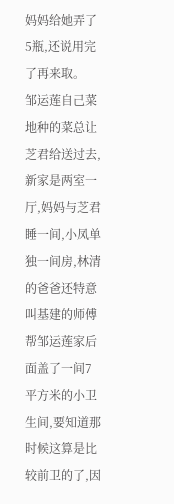妈妈给她弄了5瓶,还说用完了再来取。
邹运莲自己菜地种的菜总让芝君给送过去,新家是两室一厅,妈妈与芝君睡一间,小凤单独一间房,林清的爸爸还特意叫基建的师傅帮邹运莲家后面盖了一间7平方米的小卫生间,要知道那时候这算是比较前卫的了,因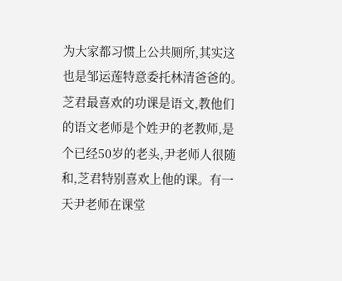为大家都习惯上公共厕所,其实这也是邹运莲特意委托林清爸爸的。
芝君最喜欢的功课是语文,教他们的语文老师是个姓尹的老教师,是个已经50岁的老头,尹老师人很随和,芝君特别喜欢上他的课。有一天尹老师在课堂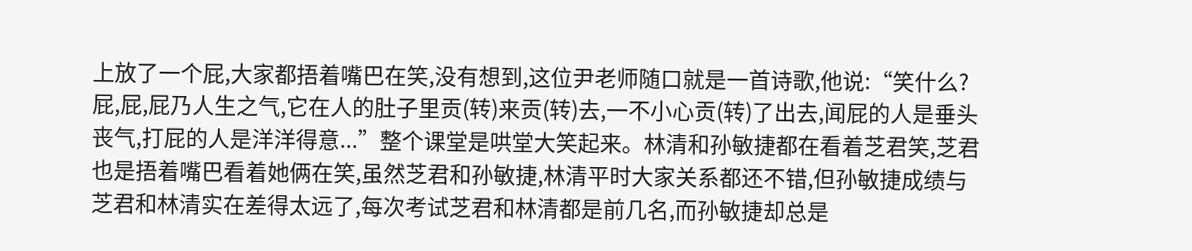上放了一个屁,大家都捂着嘴巴在笑,没有想到,这位尹老师随口就是一首诗歌,他说:“笑什么?屁,屁,屁乃人生之气,它在人的肚子里贡(转)来贡(转)去,一不小心贡(转)了出去,闻屁的人是垂头丧气,打屁的人是洋洋得意...”整个课堂是哄堂大笑起来。林清和孙敏捷都在看着芝君笑,芝君也是捂着嘴巴看着她俩在笑,虽然芝君和孙敏捷,林清平时大家关系都还不错,但孙敏捷成绩与芝君和林清实在差得太远了,每次考试芝君和林清都是前几名,而孙敏捷却总是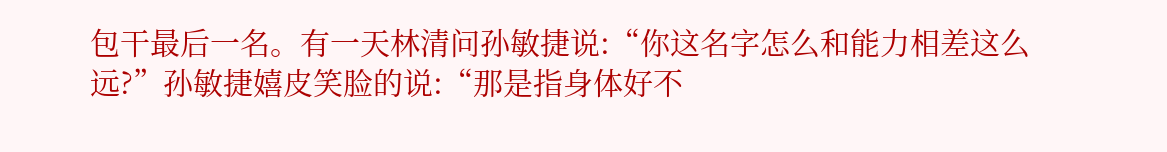包干最后一名。有一天林清问孙敏捷说:“你这名字怎么和能力相差这么远?”孙敏捷嬉皮笑脸的说:“那是指身体好不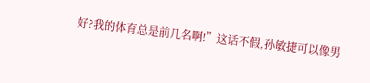好?我的体育总是前几名啊!”这话不假,孙敏捷可以像男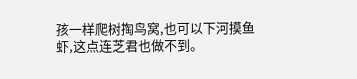孩一样爬树掏鸟窝,也可以下河摸鱼虾,这点连芝君也做不到。